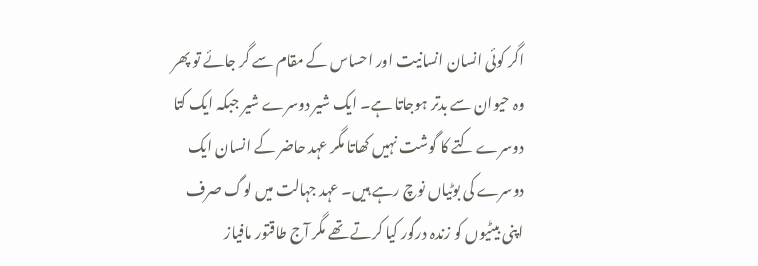اگر کوئی انسان انسانیت اور احساس کے مقام سے گر جائے تو پھر وہ حیوان سے بدتر ہوجاتا ہے۔ ایک شیر دوسرے شیر جبکہ ایک کتا دوسرے کتے کا گوشت نہیں کھاتا مگر عہد حاضر کے انسان ایک دوسرے کی بوٹیاں نوچ رہے ہیں۔ عہد جہالت میں لوگ صرف اپنی بیٹیوں کو زندہ درگور کیا کرتے تھے مگر آج طاقتور مافیاز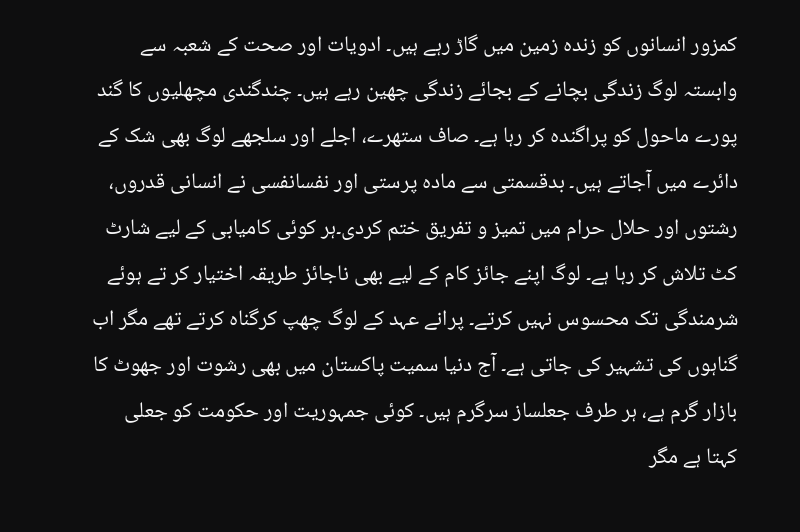کمزور انسانوں کو زندہ زمین میں گاڑ رہے ہیں۔ ادویات اور صحت کے شعبہ سے وابستہ لوگ زندگی بچانے کے بجائے زندگی چھین رہے ہیں۔ چندگندی مچھلیوں کا گند پورے ماحول کو پراگندہ کر رہا ہے۔ صاف ستھرے، اجلے اور سلجھے لوگ بھی شک کے دائرے میں آجاتے ہیں۔ بدقسمتی سے مادہ پرستی اور نفسانفسی نے انسانی قدروں، رشتوں اور حلال حرام میں تمیز و تفریق ختم کردی۔ہر کوئی کامیابی کے لیے شارٹ کٹ تلاش کر رہا ہے۔ لوگ اپنے جائز کام کے لیے بھی ناجائز طریقہ اختیار کر تے ہوئے شرمندگی تک محسوس نہیں کرتے۔ پرانے عہد کے لوگ چھپ کرگناہ کرتے تھے مگر اب گناہوں کی تشہیر کی جاتی ہے۔ آج دنیا سمیت پاکستان میں بھی رشوت اور جھوٹ کا بازار گرم ہے، ہر طرف جعلساز سرگرم ہیں۔ کوئی جمہوریت اور حکومت کو جعلی کہتا ہے مگر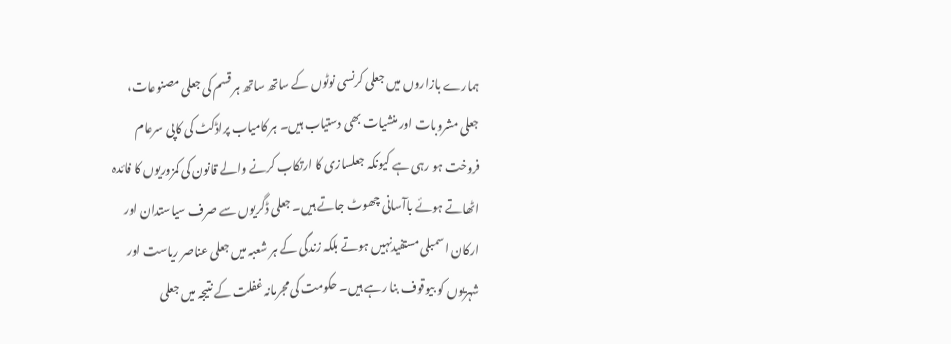ہمارے بازاروں میں جعلی کرنسی نوٹوں کے ساتھ ساتھ ہر قسم کی جعلی مصنوعات، جعلی مشروبات اور منشیات بھی دستیاب ہیں۔ ہر کامیاب پراڈکٹ کی کاپی سرعام فروخت ہو رہی ہے کیونکہ جعلسازی کا ارتکاب کرنے والے قانون کی کمزوریوں کا فائدہ اٹھاتے ہوئے باآسانی چھوٹ جاتے ہیں۔ جعلی ڈگریوں سے صرف سیاستدان اور ارکان اسمبلی مستفیدنہیں ہوتے بلکہ زندگی کے ہر شعبہ میں جعلی عناصر ریاست اور شہریوں کو بیوقوف بنا رہے ہیں۔ حکومت کی مجرمانہ غفلت کے نتیجہ میں جعلی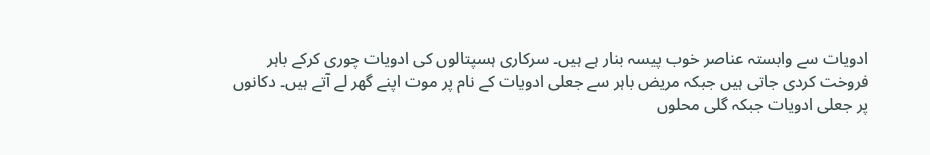ادویات سے وابستہ عناصر خوب پیسہ بنار ہے ہیں۔ سرکاری ہسپتالوں کی ادویات چوری کرکے باہر فروخت کردی جاتی ہیں جبکہ مریض باہر سے جعلی ادویات کے نام پر موت اپنے گھر لے آتے ہیں۔ دکانوں پر جعلی ادویات جبکہ گلی محلوں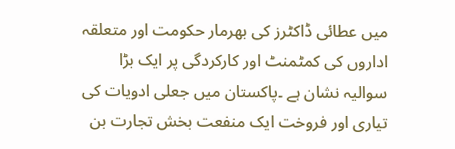میں عطائی ڈاکٹرز کی بھرمار حکومت اور متعلقہ اداروں کی کمٹمنٹ اور کارکردگی پر ایک بڑا سوالیہ نشان ہے ۔پاکستان میں جعلی ادویات کی تیاری اور فروخت ایک منفعت بخش تجارت بن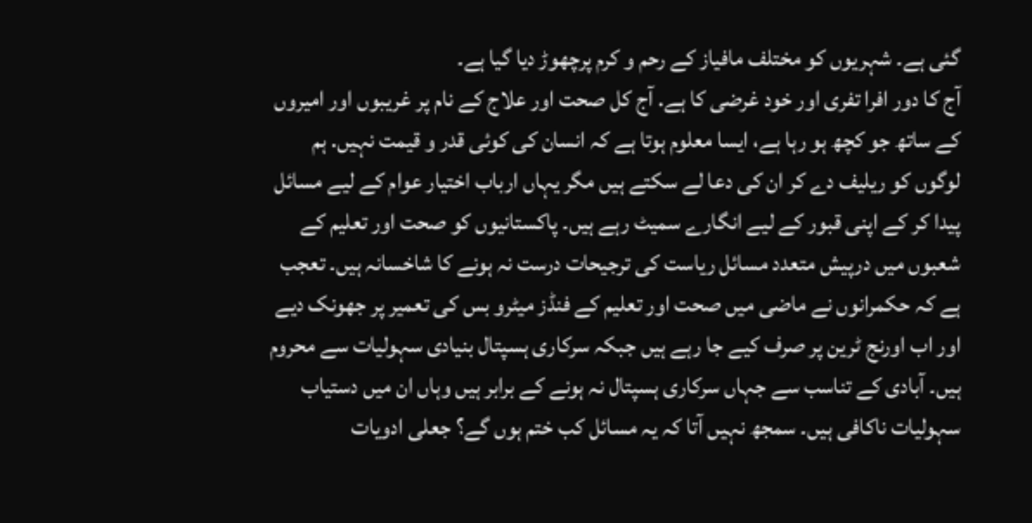گئی ہے۔ شہریوں کو مختلف مافیاز کے رحم و کرم پرچھوڑ دیا گیا ہے۔
آج کا دور افرا تفری اور خود غرضی کا ہے. آج کل صحت اور علاج کے نام پر غریبوں اور امیروں کے ساتھ جو کچھ ہو رہا ہے، ایسا معلوم ہوتا ہے کہ انسان کی کوئی قدر و قیمت نہیں. ہم لوگوں کو ریلیف دے کر ان کی دعا لے سکتے ہیں مگر یہاں ارباب اختیار عوام کے لیے مسائل پیدا کر کے اپنی قبور کے لیے انگارے سمیٹ رہے ہیں۔ پاکستانیوں کو صحت اور تعلیم کے شعبوں میں درپیش متعدد مسائل ریاست کی ترجیحات درست نہ ہونے کا شاخسانہ ہیں۔ تعجب ہے کہ حکمرانوں نے ماضی میں صحت اور تعلیم کے فنڈز میٹرو بس کی تعمیر پر جھونک دیے اور اب اورنج ٹرین پر صرف کیے جا رہے ہیں جبکہ سرکاری ہسپتال بنیادی سہولیات سے محروم ہیں۔ آبادی کے تناسب سے جہاں سرکاری ہسپتال نہ ہونے کے برابر ہیں وہاں ان میں دستیاب سہولیات ناکافی ہیں۔ سمجھ نہیں آتا کہ یہ مسائل کب ختم ہوں گے؟ جعلی ادویات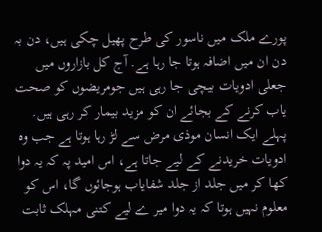پورے ملک میں ناسور کی طرح پھیل چکی ہیں، دن بہ دن ان میں اضافہ ہوتا جا رہا ہے. آج کل بازاروں میں جعلی ادویات بیچی جا رہی ہیں جومریضوں کو صحت یاب کرنے کے بجائے ان کو مزید بیمار کر رہی ہیں. پہلے ایک انسان موذی مرض سے لڑ رہا ہوتا ہے جب وہ ادویات خریدنے کے لیے جاتا ہے، اس امید پہ کہ یہ دوا کھا کر میں جلد از جلد شفایاب ہوجائوں گا، اس کو معلوم نہیں ہوتا کہ یہ دوا میر ے لیے کتنی مہلک ثابت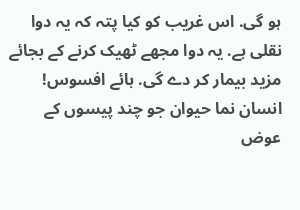ہو گی. اس غریب کو کیا پتہ کہ یہ دوا نقلی ہے. یہ دوا مجھے ٹھیک کرنے کے بجائے مزید بیمار کر دے گی. ہائے افسوس! انسان نما حیوان جو چند پیسوں کے عوض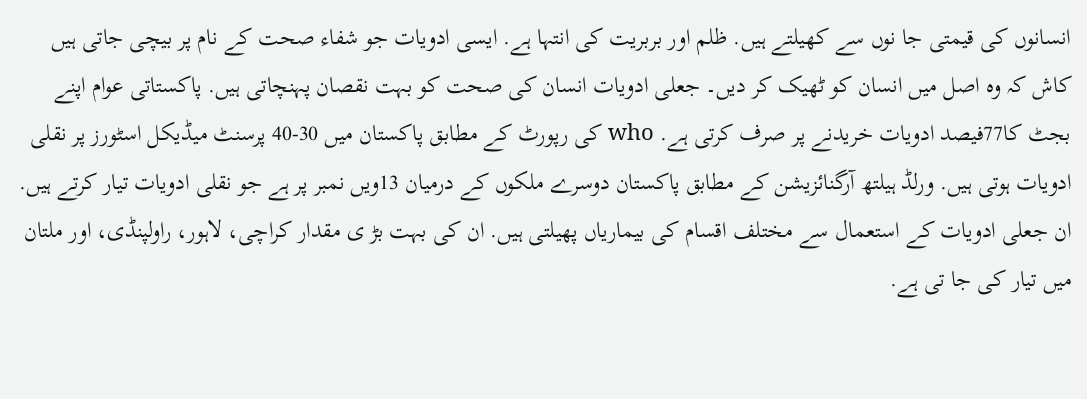انسانوں کی قیمتی جا نوں سے کھیلتے ہیں. ظلم اور بربریت کی انتہا ہے. ایسی ادویات جو شفاء صحت کے نام پر بیچی جاتی ہیں کاش کہ وہ اصل میں انسان کو ٹھیک کر دیں۔ جعلی ادویات انسان کی صحت کو بہت نقصان پہنچاتی ہیں. پاکستاتی عوام اپنے بجٹ کا77فیصد ادویات خریدنے پر صرف کرتی ہے. who کی رپورٹ کے مطابق پاکستان میں 30-40 پرسنٹ میڈیکل اسٹورز پر نقلی ادویات ہوتی ہیں. ورلڈ ہیلتھ آرگنائزیشن کے مطابق پاکستان دوسرے ملکوں کے درمیان 13ویں نمبر پر ہے جو نقلی ادویات تیار کرتے ہیں. ان جعلی ادویات کے استعمال سے مختلف اقسام کی بیماریاں پھیلتی ہیں. ان کی بہت بڑ ی مقدار کراچی، لاہور، راولپنڈی، اور ملتان میں تیار کی جا تی ہے.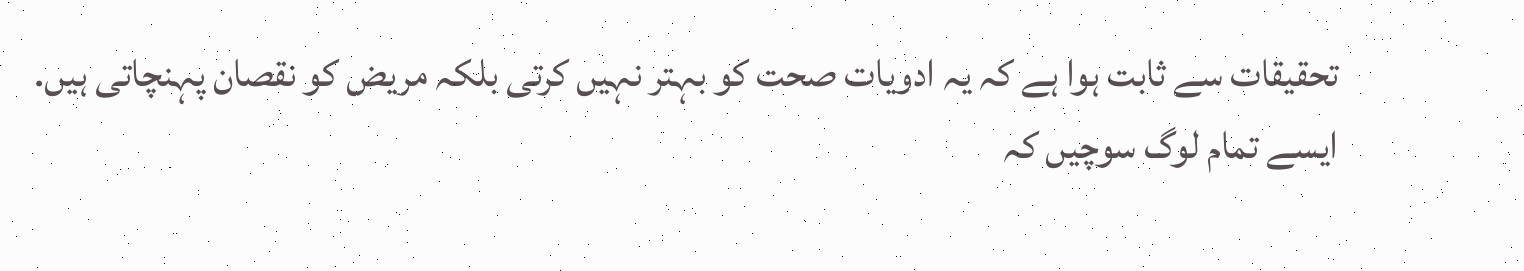تحقیقات سے ثابت ہوا ہے کہ یہ ادویات صحت کو بہتر نہیں کرتی بلکہ مریض کو نقصان پہنچاتی ہیں.
ایسے تمام لوگ سوچیں کہ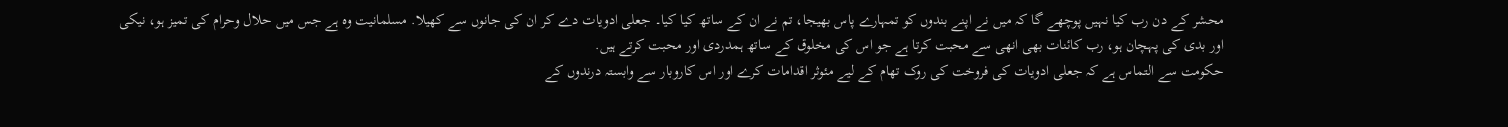محشر کے دن رب کیا نہیں پوچھے گا کہ میں نے اپنے بندوں کو تمہارے پاس بھیجا، تم نے ان کے ساتھ کیا کیا۔ جعلی ادویات دے کر ان کی جانوں سے کھیلا. مسلمانیت وہ ہے جس میں حلال وحرام کی تمیز ہو، نیکی اور بدی کی پہچان ہو، رب کائنات بھی انھی سے محبت کرتا ہے جو اس کی مخلوق کے ساتھ ہمدردی اور محبت کرتے ہیں.
حکومت سے التماس ہے کہ جعلی ادویات کی فروخت کی روک تھام کے لیے مئوثر اقدامات کرے اور اس کاروبار سے وابستہ درندوں کے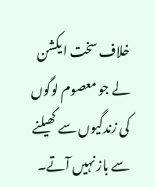خلاف سخت ایکشن لے جو معصوم لوگوں کی زندگیوں سے کھیلنے سے باز نہیں آتے۔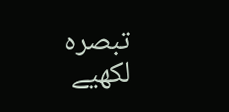تبصرہ لکھیے